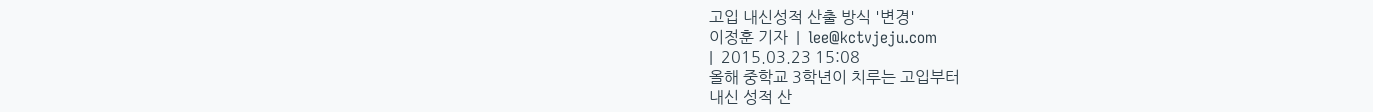고입 내신성적 산출 방식 '변경'
이정훈 기자  |  lee@kctvjeju.com
|  2015.03.23 15:08
올해 중학교 3학년이 치루는 고입부터
내신 성적 산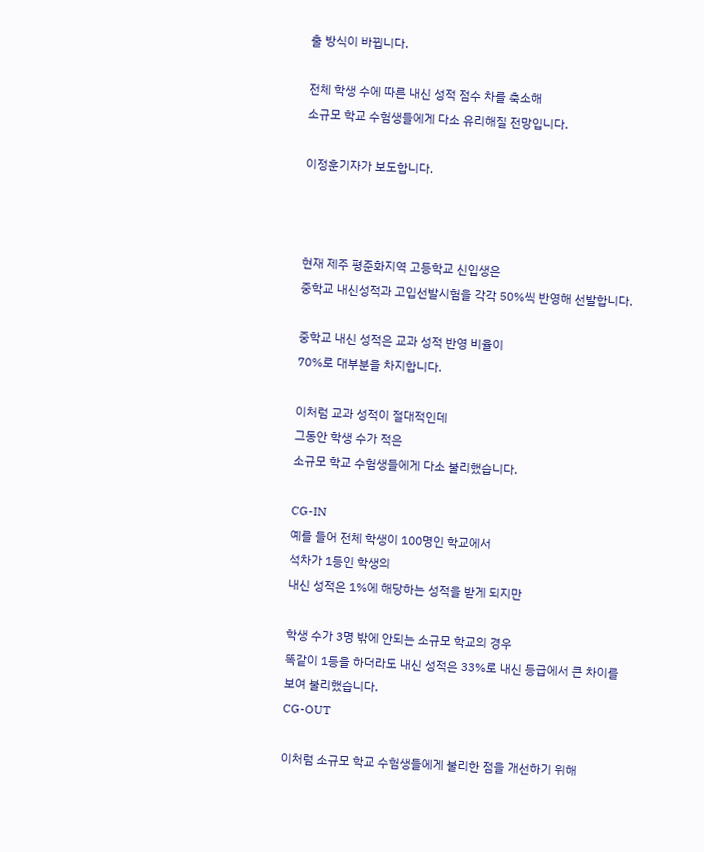출 방식이 바뀝니다.

전체 학생 수에 따른 내신 성적 점수 차를 축소해
소규모 학교 수험생들에게 다소 유리해질 전망입니다.

이정훈기자가 보도합니다.



현재 제주 평준화지역 고등학교 신입생은
중학교 내신성적과 고입선발시험을 각각 50%씩 반영해 선발합니다.

중학교 내신 성적은 교과 성적 반영 비율이
70%로 대부분을 차지합니다.

이처럼 교과 성적이 절대적인데
그동안 학생 수가 적은
소규모 학교 수험생들에게 다소 불리했습니다.

CG-IN
예를 들어 전체 학생이 100명인 학교에서
석차가 1등인 학생의
내신 성적은 1%에 해당하는 성적을 받게 되지만

학생 수가 3명 밖에 안되는 소규모 학교의 경우
똑같이 1등을 하더라도 내신 성적은 33%로 내신 등급에서 큰 차이를
보여 불리했습니다.
CG-OUT

이처럼 소규모 학교 수험생들에게 불리한 점을 개선하기 위해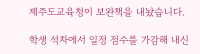제주도교육청이 보완책을 내놨습니다.

학생 석차에서 일정 점수를 가감해 내신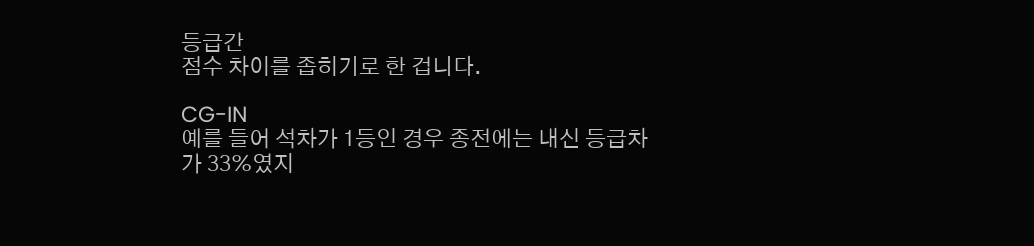등급간
점수 차이를 좁히기로 한 겁니다.

CG-IN
예를 들어 석차가 1등인 경우 종전에는 내신 등급차가 33%였지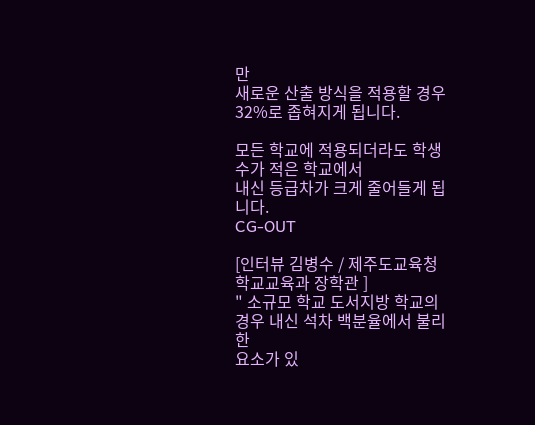만
새로운 산출 방식을 적용할 경우 32%로 좁혀지게 됩니다.

모든 학교에 적용되더라도 학생 수가 적은 학교에서
내신 등급차가 크게 줄어들게 됩니다.
CG-OUT

[인터뷰 김병수 / 제주도교육청 학교교육과 장학관 ]
" 소규모 학교 도서지방 학교의 경우 내신 석차 백분율에서 불리한
요소가 있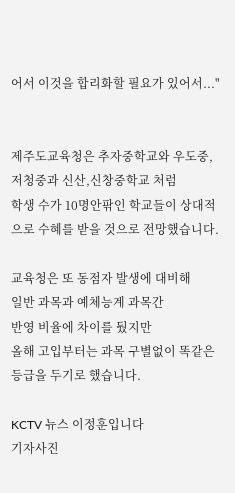어서 이것을 합리화할 필요가 있어서..."


제주도교육청은 추자중학교와 우도중,저청중과 신산,신창중학교 처럼
학생 수가 10명안팎인 학교들이 상대적으로 수혜를 받을 것으로 전망했습니다.

교육청은 또 동점자 발생에 대비해
일반 과목과 예체능계 과목간
반영 비율에 차이를 뒀지만
올해 고입부터는 과목 구별없이 똑같은 등급을 두기로 했습니다.

KCTV 뉴스 이정훈입니다
기자사진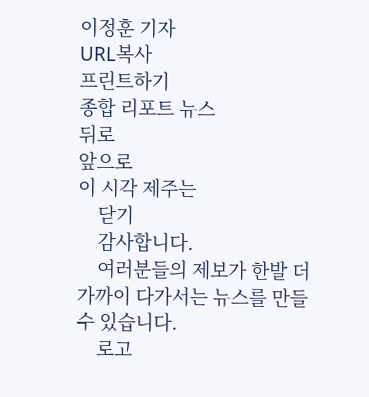이정훈 기자
URL복사
프린트하기
종합 리포트 뉴스
뒤로
앞으로
이 시각 제주는
    닫기
    감사합니다.
    여러분들의 제보가 한발 더 가까이 다가서는 뉴스를 만들 수 있습니다.
    로고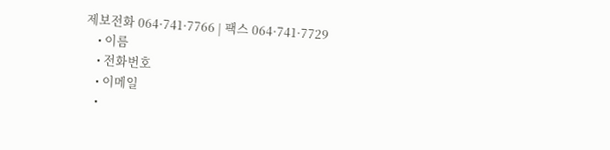제보전화 064·741·7766 | 팩스 064·741·7729
    • 이름
    • 전화번호
    • 이메일
    •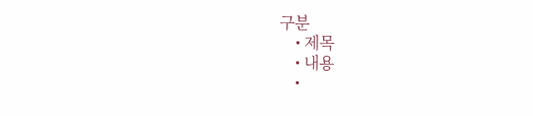구분
    • 제목
    • 내용
    •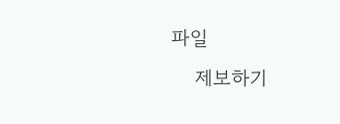파일
    제보하기